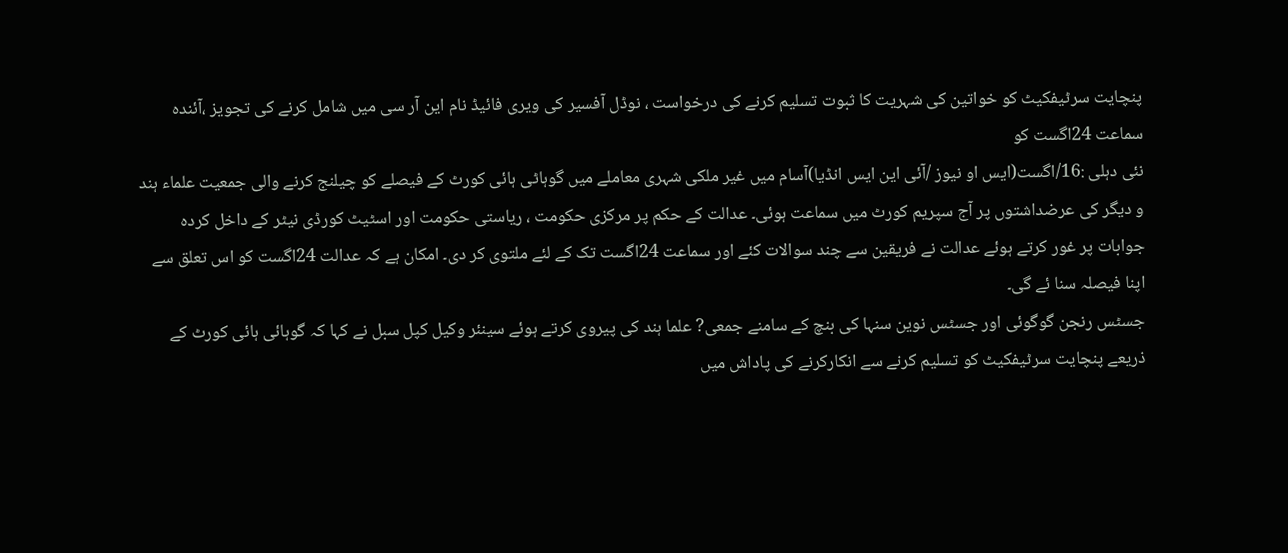پنچایت سرٹیفکیٹ کو خواتین کی شہریت کا ثبوت تسلیم کرنے کی درخواست ، نوڈل آفسیر کی ویری فائیڈ نام این آر سی میں شامل کرنے کی تجویز ،آئندہ سماعت 24اگست کو
نئی دہلی :16/اگست(ایس او نیوز /آئی این ایس انڈیا)آسام میں غیر ملکی شہری معاملے میں گوہاٹی ہائی کورٹ کے فیصلے کو چیلنج کرنے والی جمعیت علماء ہند و دیگر کی عرضداشتوں پر آج سپریم کورٹ میں سماعت ہوئی۔ عدالت کے حکم پر مرکزی حکومت ، ریاستی حکومت اور اسٹیٹ کورڈی نیٹر کے داخل کردہ جوابات پر غور کرتے ہوئے عدالت نے فریقین سے چند سوالات کئے اور سماعت 24اگست تک کے لئے ملتوی کر دی۔ امکان ہے کہ عدالت 24اگست کو اس تعلق سے اپنا فیصلہ سنا ئے گی۔
جسٹس رنجن گوگوئی اور جسٹس نوین سنہا کی بنچ کے سامنے جمعی? علما ہند کی پیروی کرتے ہوئے سینئر وکیل کپل سبل نے کہا کہ گوہائی ہائی کورٹ کے ذریعے پنچایت سرٹیفکیٹ کو تسلیم کرنے سے انکارکرنے کی پاداش میں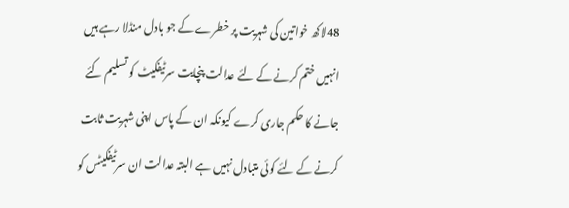48لاکھ خواتین کی شہریت پر خطرے کے جو بادل منڈلا رہے ہیں انہیں ختم کرنے کے لئے عدالت پنچایت سرٹیفکیٹ کو تسلیم کئے جانے کا حکم جاری کرے کیونکہ ان کے پاس اپنی شہریت ثابت کرنے کے لئے کوئی متبادل نہیں ہے البتہ عدالت ان سرٹیفکیٹس کو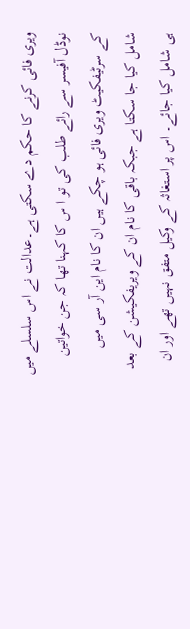ویری فائی کرنے کا حکم دے سکتی ہے۔عدالت نے اس سلسلے میں نوڈل آفیسر سے رائے طلب کی تو ا س کا کہنا تھا کہ جن خواتین کے سرٹیفکیٹ ویری فائی ہو چکے ہیں ان کا نام این آر سی میں شامل کیا جا سکتا ہے جبکہ باقی کا نام ان کے ویریفکیشن کے بعد ہی شامل کیا جائے۔ اس پر استغاثہ کے وکیل متفق نہیں تھے اور ان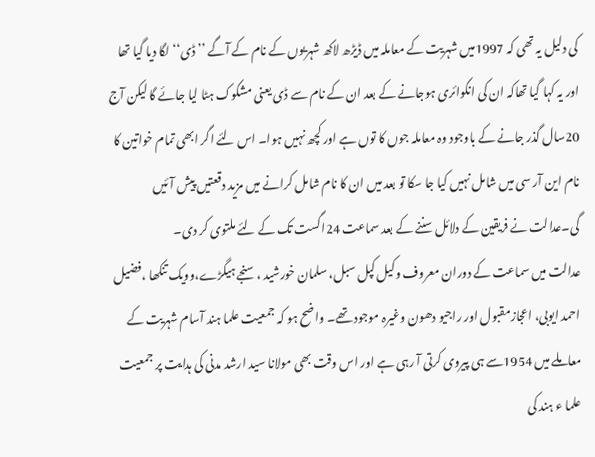کی دلیل یہ تھی کہ 1997میں شہریت کے معاملہ میں ڈیڑھ لاکھ شہریوں کے نام کے آگے ’’ ڈی‘‘ لگا دیا گیا تھا اور یہ کہا گیا تھاکہ ان کی انکوائری ہوجانے کے بعد ان کے نام سے ڈی یعنی مشکوک ہٹا لیا جائے گا لیکن آج 20سال گذر جانے کے باوجود وہ معاملہ جوں کا توں ہے اور کچھ نہیں ہوا۔ اس لئے اگر ابھی تمام خواتین کا نام این آر سی میں شامل نہیں کیا جا سکا تو بعد میں ان کا نام شامل کرانے میں مزید دقعتیں پیش آئیں گی۔عدالت نے فریقین کے دلائل سننے کے بعد سماعت 24اگست تک کے لئے ملتوی کر دی۔
عدالت میں سماعت کے دوران معروف وکیل کپل سبل، سلمان خورشید ،سنجے ہیگڑے،وویک تنکھا ،فضیل احمد ایوبی، اعجازمقبول اور راجیو دھون وغیرہ موجود تھے۔ واضح ہو کہ جمعیت علما ہند آسام شہریت کے معاملے میں 1954سے ہی پیروی کرتی آ رہی ہے اور اس وقت بھی مولانا سید ارشد مدنی کی ہدایت پر جمعیت علما ء ہند کی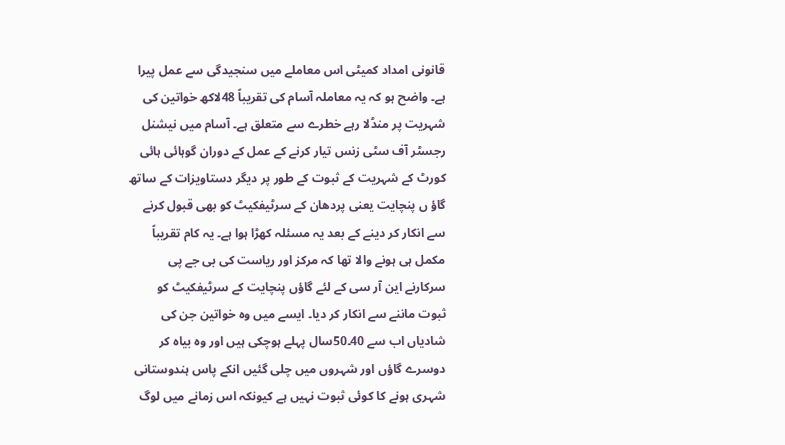قانونی امداد کمیٹی اس معاملے میں سنجیدگی سے عمل پیرا ہے۔ واضح ہو کہ یہ معاملہ آسام کی تقریباً 48لاکھ خواتین کی شہریت پر منڈلا رہے خطرے سے متعلق ہے۔ آسام میں نیشنل رجسٹر آف سٹی زنس تیار کرنے کے عمل کے دوران گوہائی ہائی کورٹ کے شہریت کے ثبوت کے طور پر دیگر دستاویزات کے ساتھ گاؤ ں پنچایت یعنی پردھان کے سرٹیفکیٹ کو بھی قبول کرنے سے انکار کر دینے کے بعد یہ مسئلہ کھڑا ہوا ہے۔ یہ کام تقریباً مکمل ہی ہونے والا تھا کہ مرکز اور ریاست کی بی جے پی سرکارنے این آر سی کے لئے گاؤں پنچایت کے سرٹیفکیٹ کو ثبوت ماننے سے انکار کر دیا۔ ایسے میں وہ خواتین جن کی شادیاں اب سے 40۔50سال پہلے ہوچکی ہیں اور وہ بیاہ کر دوسرے گاؤں اور شہروں میں چلی گئیں انکے پاس ہندوستانی شہری ہونے کا کوئی ثبوت نہیں ہے کیونکہ اس زمانے میں لوگ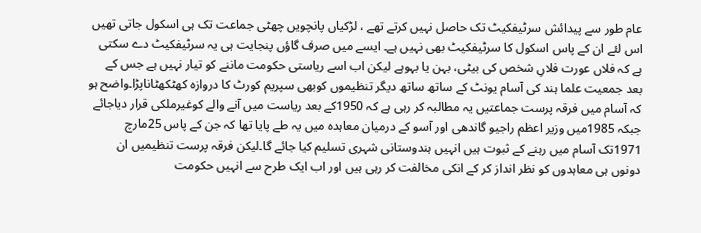عام طور سے پیدائش سرٹیفکیٹ تک حاصل نہیں کرتے تھے ، لڑکیاں پانچویں چھٹی جماعت تک ہی اسکول جاتی تھیں اس لئے ان کے پاس اسکول کا سرٹیفکیٹ بھی نہیں ہے۔ ایسے میں صرف گاؤں پنجایت ہی یہ سرٹیفکیٹ دے سکتی ہے کہ فلاں عورت فلاںِ شخص کی بیٹی، بہن یا بہوہے لیکن اب اسے ریاستی حکومت ماننے کو تیار نہیں ہے جس کے بعد جمعیت علما ہند کی آسام یونٹ کے ساتھ ساتھ دیگر تنظیموں کوبھی سپریم کورٹ کا دروازہ کھٹکھٹاناپڑا۔واضح ہو کہ آسام میں فرقہ پرست جماعتیں یہ مطالبہ کر رہی ہے کہ 1950کے بعد ریاست میں آنے والے کوغیرملکی قرار دیاجائے جبکہ 1985میں وزیر اعظم راجیو گاندھی اور آسو کے درمیان معاہدہ میں یہ طے پایا تھا کہ جن کے پاس 25مارچ 1971تک آسام میں رہنے کے ثبوت ہیں انہیں ہندوستانی شہری تسلیم کیا جائے گا۔لیکن فرقہ پرست تنظیمیں ان دونوں ہی معاہدوں کو نظر انداز کر کے انکی مخالفت کر رہی ہیں اور اب ایک طرح سے انہیں حکومت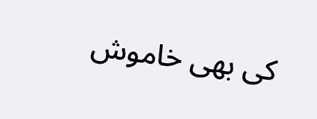کی بھی خاموش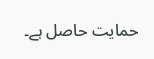حمایت حاصل ہے۔